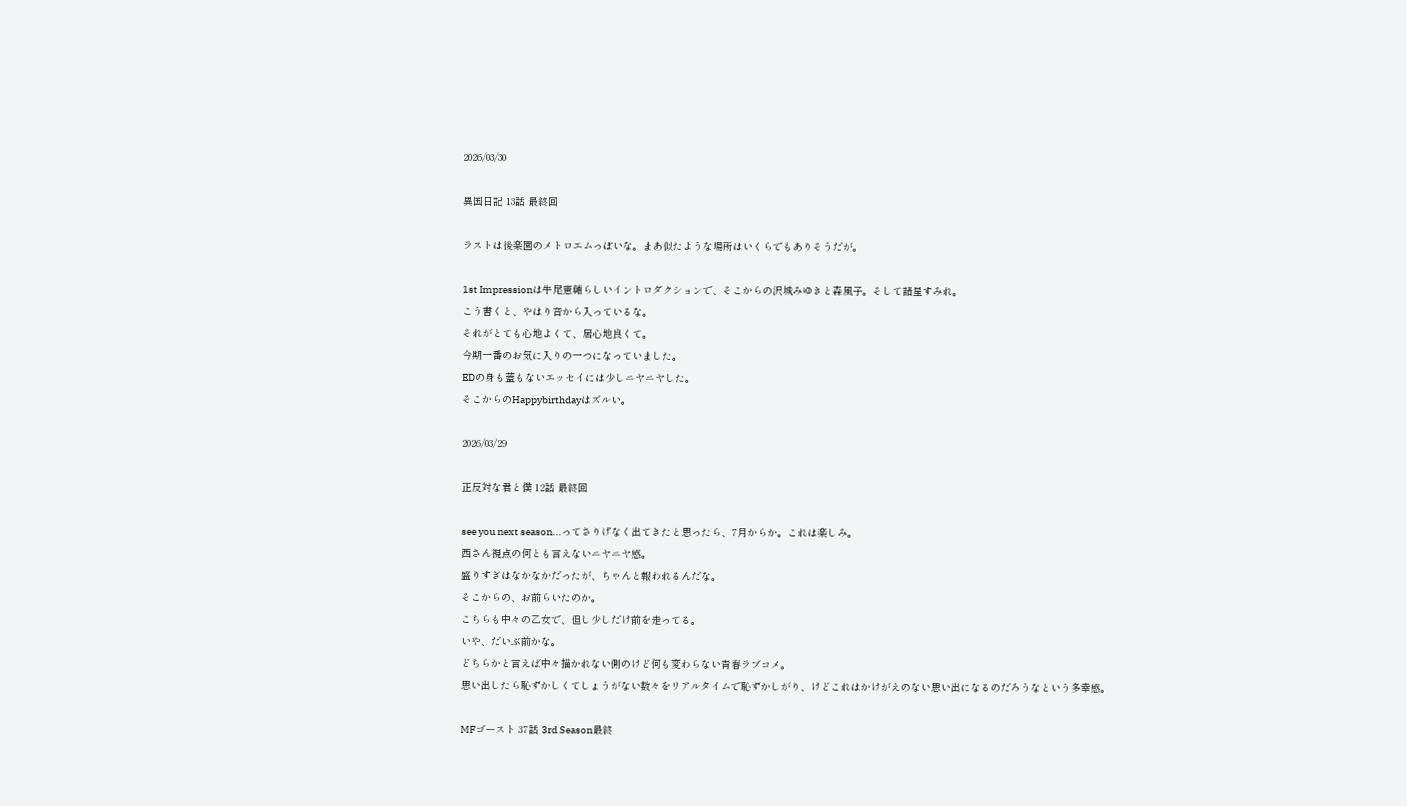2026/03/30

異国日記 13話 最終回

ラストは後楽園のメトロエムっぽいな。まあ似たような場所はいくらでもありそうだが。

1st Impressionは牛尾憲輔らしいイントロダクションで、そこからの沢城みゆきと森風子。そして諸星すみれ。
こう書くと、やはり音から入っているな。
それがとても心地よくて、居心地良くて。
今期一番のお気に入りの一つになっていました。
EDの身も蓋もないエッセイには少しニヤニヤした。
そこからのHappybirthdayはズルい。

2026/03/29

正反対な君と僕 12話 最終回

see you next season...ってさりげなく出てきたと思ったら、7月からか。これは楽しみ。
西さん視点の何とも言えないニヤニヤ感。
盛りすぎはなかなかだったが、ちゃんと報われるんだな。
そこからの、お前らいたのか。
こちらも中々の乙女で、但し少しだけ前を走ってる。
いや、だいぶ前かな。
どちらかと言えば中々描かれない側のけど何も変わらない青春ラブコメ。
思い出したら恥ずかしくてしょうがない数々をリアルタイムで恥ずかしがり、けどこれはかけがえのない思い出になるのだろうなという多幸感。

MFゴースト 37話 3rd Season最終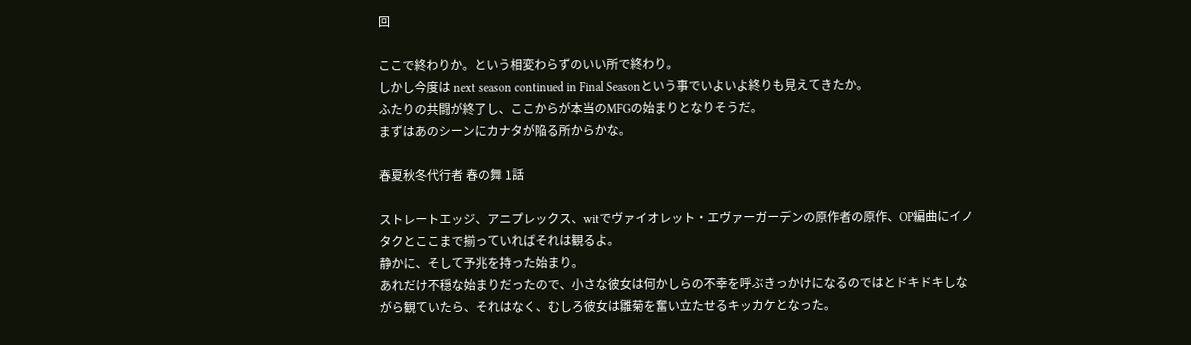回

ここで終わりか。という相変わらずのいい所で終わり。
しかし今度は next season continued in Final Seasonという事でいよいよ終りも見えてきたか。
ふたりの共闘が終了し、ここからが本当のMFGの始まりとなりそうだ。
まずはあのシーンにカナタが陥る所からかな。

春夏秋冬代行者 春の舞 1話

ストレートエッジ、アニプレックス、witでヴァイオレット・エヴァーガーデンの原作者の原作、OP編曲にイノタクとここまで揃っていればそれは観るよ。
静かに、そして予兆を持った始まり。
あれだけ不穏な始まりだったので、小さな彼女は何かしらの不幸を呼ぶきっかけになるのではとドキドキしながら観ていたら、それはなく、むしろ彼女は雛菊を奮い立たせるキッカケとなった。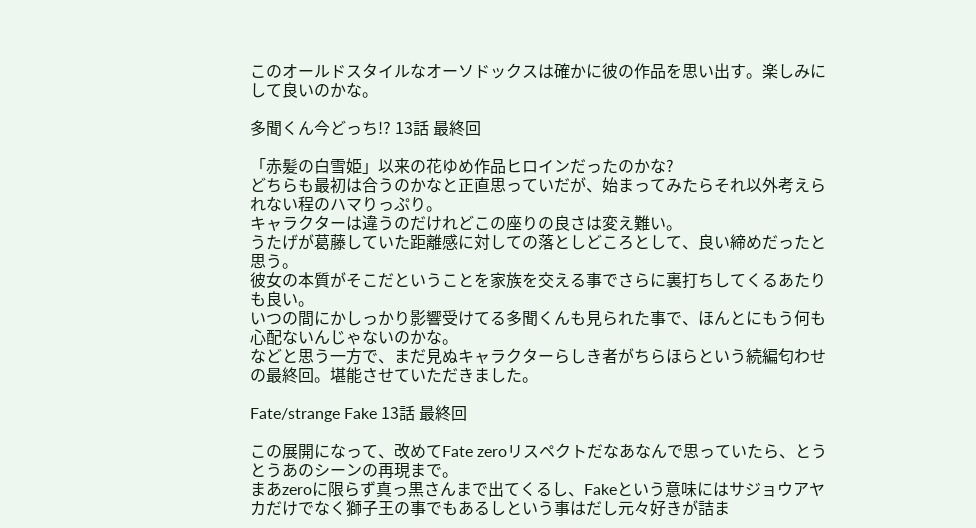このオールドスタイルなオーソドックスは確かに彼の作品を思い出す。楽しみにして良いのかな。

多聞くん今どっち!? 13話 最終回

「赤髪の白雪姫」以来の花ゆめ作品ヒロインだったのかな?
どちらも最初は合うのかなと正直思っていだが、始まってみたらそれ以外考えられない程のハマりっぷり。
キャラクターは違うのだけれどこの座りの良さは変え難い。
うたげが葛藤していた距離感に対しての落としどころとして、良い締めだったと思う。
彼女の本質がそこだということを家族を交える事でさらに裏打ちしてくるあたりも良い。
いつの間にかしっかり影響受けてる多聞くんも見られた事で、ほんとにもう何も心配ないんじゃないのかな。
などと思う一方で、まだ見ぬキャラクターらしき者がちらほらという続編匂わせの最終回。堪能させていただきました。

Fate/strange Fake 13話 最終回

この展開になって、改めてFate zeroリスペクトだなあなんで思っていたら、とうとうあのシーンの再現まで。
まあzeroに限らず真っ黒さんまで出てくるし、Fakeという意味にはサジョウアヤカだけでなく獅子王の事でもあるしという事はだし元々好きが詰ま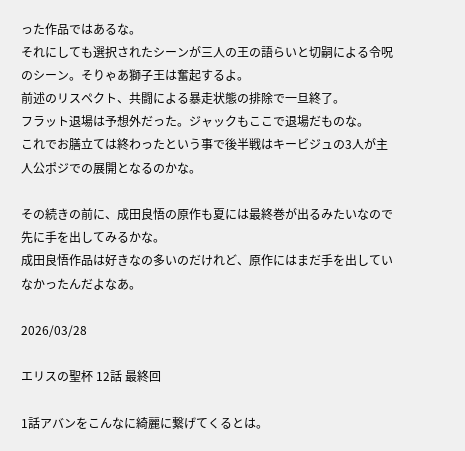った作品ではあるな。
それにしても選択されたシーンが三人の王の語らいと切嗣による令呪のシーン。そりゃあ獅子王は奮起するよ。
前述のリスペクト、共闘による暴走状態の排除で一旦終了。
フラット退場は予想外だった。ジャックもここで退場だものな。
これでお膳立ては終わったという事で後半戦はキービジュの3人が主人公ポジでの展開となるのかな。

その続きの前に、成田良悟の原作も夏には最終巻が出るみたいなので先に手を出してみるかな。
成田良悟作品は好きなの多いのだけれど、原作にはまだ手を出していなかったんだよなあ。

2026/03/28

エリスの聖杯 12話 最終回

1話アバンをこんなに綺麗に繋げてくるとは。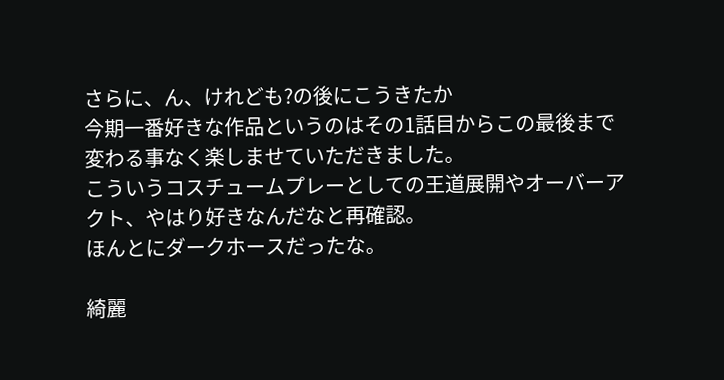さらに、ん、けれども?の後にこうきたか
今期一番好きな作品というのはその1話目からこの最後まで変わる事なく楽しませていただきました。
こういうコスチュームプレーとしての王道展開やオーバーアクト、やはり好きなんだなと再確認。
ほんとにダークホースだったな。

綺麗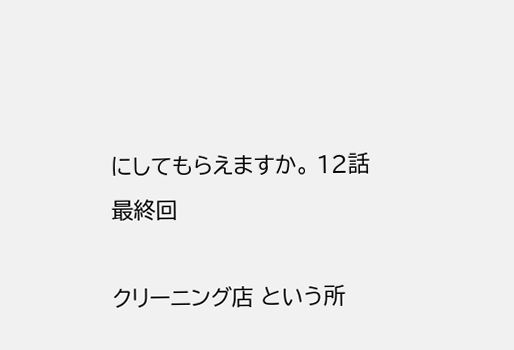にしてもらえますか。 12話 最終回

クリーニング店 という所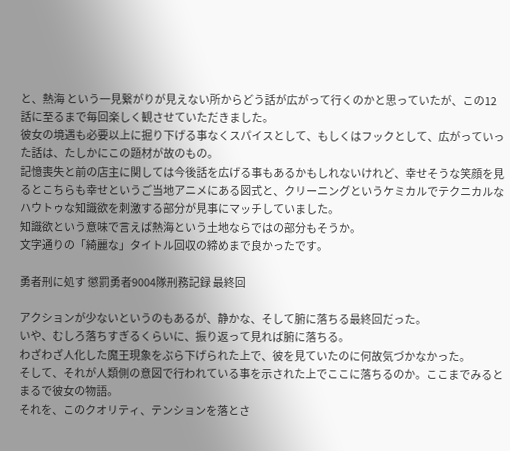と、熱海 という一見繋がりが見えない所からどう話が広がって行くのかと思っていたが、この12話に至るまで毎回楽しく観させていただきました。
彼女の境遇も必要以上に掘り下げる事なくスパイスとして、もしくはフックとして、広がっていった話は、たしかにこの題材が故のもの。
記憶喪失と前の店主に関しては今後話を広げる事もあるかもしれないけれど、幸せそうな笑顔を見るとこちらも幸せというご当地アニメにある図式と、クリーニングというケミカルでテクニカルなハウトゥな知識欲を刺激する部分が見事にマッチしていました。
知識欲という意味で言えば熱海という土地ならではの部分もそうか。
文字通りの「綺麗な」タイトル回収の締めまで良かったです。

勇者刑に処す 懲罰勇者9004隊刑務記録 最終回

アクションが少ないというのもあるが、静かな、そして腑に落ちる最終回だった。
いや、むしろ落ちすぎるくらいに、振り返って見れば腑に落ちる。
わざわざ人化した魔王現象をぶら下げられた上で、彼を見ていたのに何故気づかなかった。
そして、それが人類側の意図で行われている事を示された上でここに落ちるのか。ここまでみるとまるで彼女の物語。
それを、このクオリティ、テンションを落とさ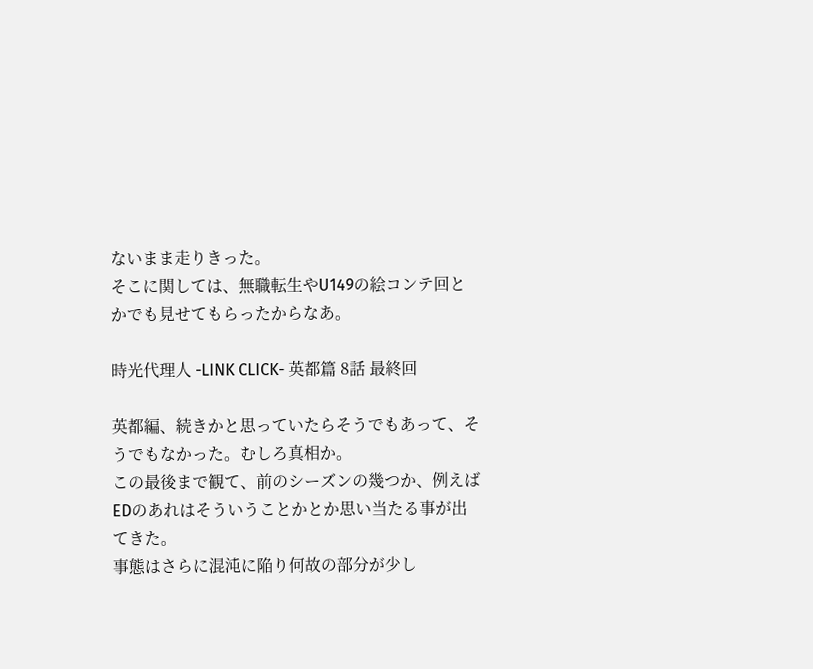ないまま走りきった。
そこに関しては、無職転生やU149の絵コンテ回とかでも見せてもらったからなあ。

時光代理人 -LINK CLICK- 英都篇 8話 最終回

英都編、続きかと思っていたらそうでもあって、そうでもなかった。むしろ真相か。
この最後まで観て、前のシーズンの幾つか、例えばEDのあれはそういうことかとか思い当たる事が出てきた。
事態はさらに混沌に陥り何故の部分が少し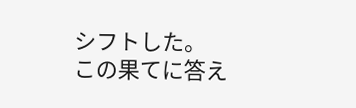シフトした。
この果てに答え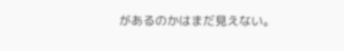があるのかはまだ見えない。